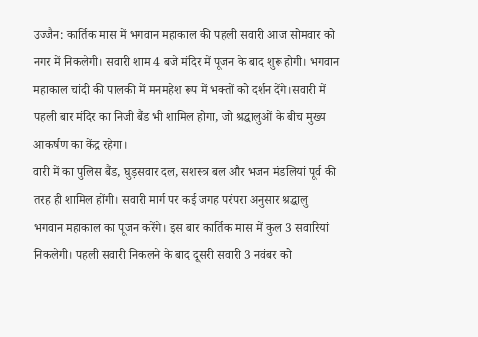उज्जैन: कार्तिक मास में भगवान महाकाल की पहली सवारी आज सोमवार को नगर में निकलेगी। सवारी शाम 4 बजे मंदिर में पूजन के बाद शुरू होगी। भगवान महाकाल चांदी की पालकी में मनमहेश रूप में भक्तों को दर्शन देंगे।सवारी में पहली बार मंदिर का निजी बैंड भी शामिल होगा, जो श्रद्धालुओं के बीच मुख्य आकर्षण का केंद्र रहेगा।
वारी में का पुलिस बैंड, घुड़सवार दल, सशस्त्र बल और भजन मंडलियां पूर्व की तरह ही शामिल होंगी। सवारी मार्ग पर कई जगह परंपरा अनुसार श्रद्धालु भगवान महाकाल का पूजन करेंगे। इस बार कार्तिक मास में कुल 3 सवारियां निकलेगी। पहली सवारी निकलने के बाद दूसरी सवारी 3 नवंबर को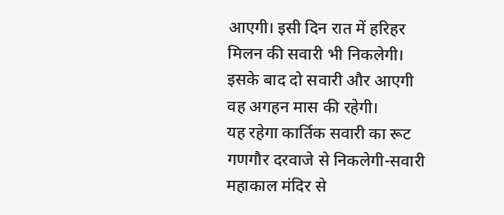आएगी। इसी दिन रात में हरिहर मिलन की सवारी भी निकलेगी। इसके बाद दो सवारी और आएगी वह अगहन मास की रहेगी।
यह रहेगा कार्तिक सवारी का रूट गणगौर दरवाजे से निकलेगी-सवारी महाकाल मंदिर से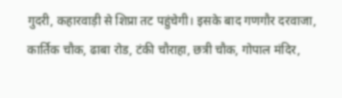गुदरी, कहारवाड़ी से शिप्रा तट पहुंचेगी। इसके बाद गणगौर दरवाजा, कार्तिक चौक, ढाबा रोड, टंकी चौराहा, छत्री चौक, गोपाल मंदिर,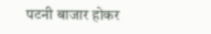पटनी बाजार होकर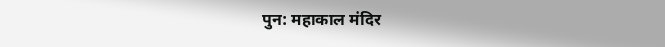पुन: महाकाल मंदिर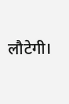लौटेगी।